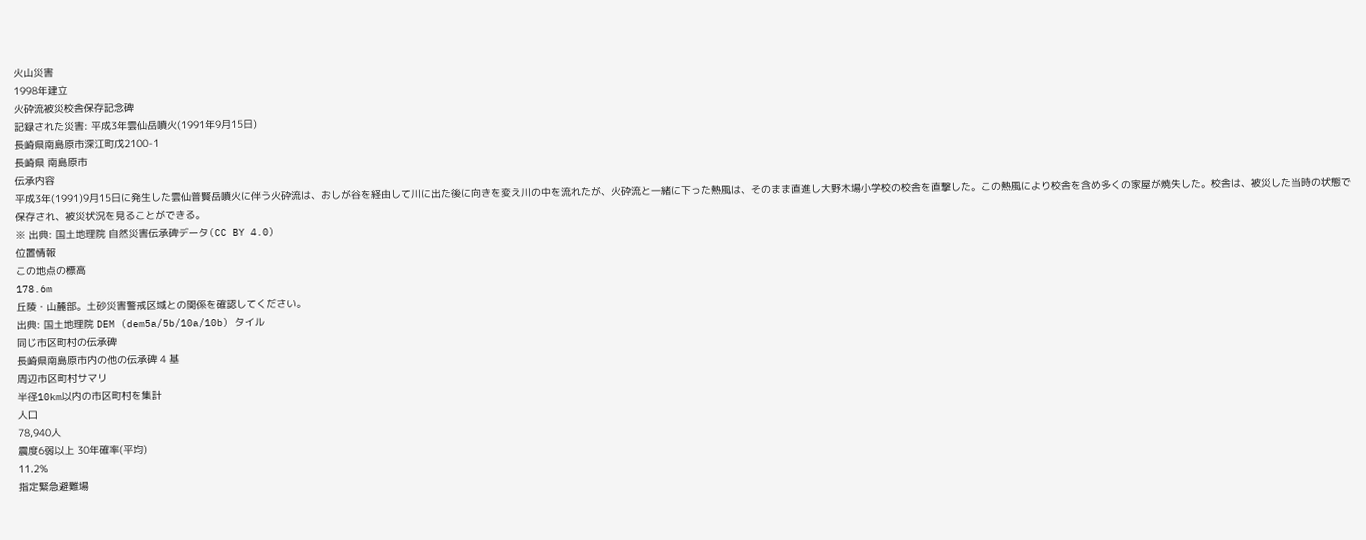火山災害
1998年建立
火砕流被災校舎保存記念碑
記録された災害: 平成3年雲仙岳噴火(1991年9月15日)
長崎県南島原市深江町戊2100-1
長崎県 南島原市
伝承内容
平成3年(1991)9月15日に発生した雲仙普賢岳噴火に伴う火砕流は、おしが谷を経由して川に出た後に向きを変え川の中を流れたが、火砕流と一緒に下った熱風は、そのまま直進し大野木場小学校の校舎を直撃した。この熱風により校舎を含め多くの家屋が焼失した。校舎は、被災した当時の状態で保存され、被災状況を見ることができる。
※ 出典: 国土地理院 自然災害伝承碑データ(CC BY 4.0)
位置情報
この地点の標高
178.6m
丘陵・山麓部。土砂災害警戒区域との関係を確認してください。
出典: 国土地理院 DEM (dem5a/5b/10a/10b) タイル
同じ市区町村の伝承碑
長崎県南島原市内の他の伝承碑 4 基
周辺市区町村サマリ
半径10km以内の市区町村を集計
人口
78,940人
震度6弱以上 30年確率(平均)
11.2%
指定緊急避難場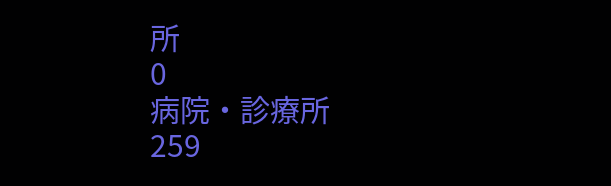所
0
病院・診療所
259